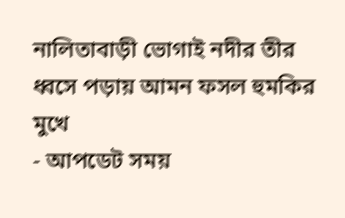নালিতাবাড়ী ভোগাই নদীর তীর ধ্বসে পড়ায় আমন ফসল হুমকির মুখে
- আপডেট সময়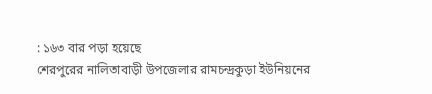: ১৬৩ বার পড়া হয়েছে
শেরপুরের নালিতাবাড়ী উপজেলার রামচন্দ্রকুড়া ইউনিয়নের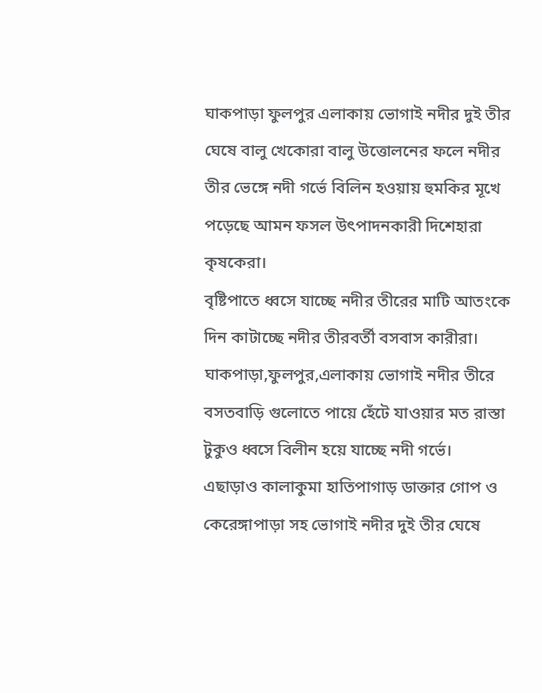ঘাকপাড়া ফুলপুর এলাকায় ভোগাই নদীর দুই তীর ঘেষে বালু খেকোরা বালু উত্তোলনের ফলে নদীর তীর ভেঙ্গে নদী গর্ভে বিলিন হওয়ায় হুমকির মূখে পড়েছে আমন ফসল উৎপাদনকারী দিশেহারা কৃষকেরা।
বৃষ্টিপাতে ধ্বসে যাচ্ছে নদীর তীরের মাটি আতংকে দিন কাটাচ্ছে নদীর তীরবর্তী বসবাস কারীরা।
ঘাকপাড়া,ফুলপুর,এলাকায় ভোগাই নদীর তীরে বসতবাড়ি গুলোতে পায়ে হেঁটে যাওয়ার মত রাস্তা টুকুও ধ্বসে বিলীন হয়ে যাচ্ছে নদী গর্ভে।
এছাড়াও কালাকুমা হাতিপাগাড় ডাক্তার গোপ ও কেরেঙ্গাপাড়া সহ ভোগাই নদীর দুই তীর ঘেষে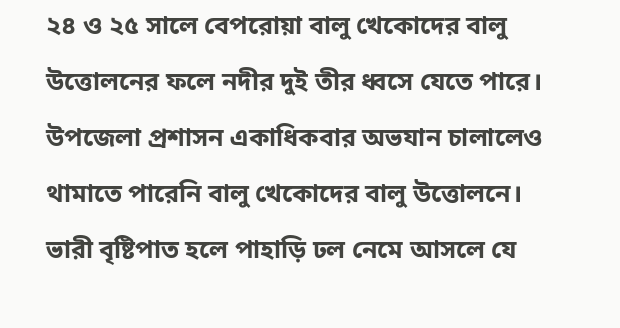২৪ ও ২৫ সালে বেপরোয়া বালু খেকোদের বালু উত্তোলনের ফলে নদীর দুই তীর ধ্বসে যেতে পারে। উপজেলা প্রশাসন একাধিকবার অভযান চালালেও থামাতে পারেনি বালু খেকোদের বালু উত্তোলনে।
ভারী বৃষ্টিপাত হলে পাহাড়ি ঢল নেমে আসলে যে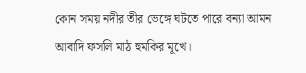কোন সময় নদীর তীর ভেঙ্গে ঘটতে পারে বন্যা আমন আবাদি ফসলি মাঠ হুমকির মূখে।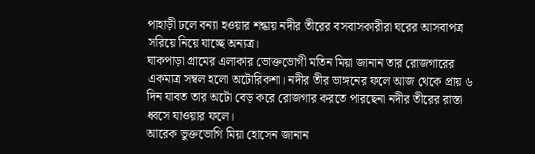পাহাড়ী ঢলে বন্যা হওয়ার শন্কায় নদীর তীরের বসবাসকারীরা ঘরের আসবাপত্র সরিয়ে নিয়ে যাচ্ছে অন্যত্র।
ঘাকপাড়া গ্রামের এলাকার ভোক্তভোগী মতিন মিয়া জানান তার রোজগারের একমাত্র সম্বল হলো অটোরিকশা। নদীর তীর ভাঙ্গনের ফলে আজ থেকে প্রায় ৬ দিন যাবত তার অটো বেড় করে রোজগার করতে পারছেনা নদীর তীরের রাস্তা ধ্বসে যাওয়ার ফলে।
আরেক ভুক্তভোগি মিয়া হোসেন জানান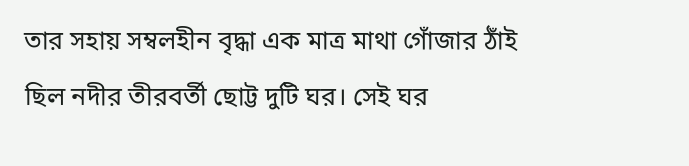তার সহায় সম্বলহীন বৃদ্ধা এক মাত্র মাথা গোঁজার ঠাঁই ছিল নদীর তীরবর্তী ছোট্ট দুটি ঘর। সেই ঘর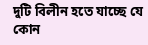দুটি বিলীন হতে যাচ্ছে যে কোন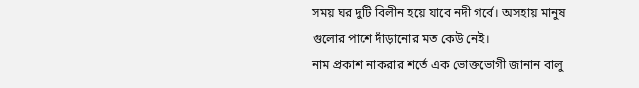সময় ঘর দুটি বিলীন হয়ে যাবে নদী গর্বে। অসহায় মানুষ গুলোর পাশে দাঁড়ানোর মত কেউ নেই।
নাম প্রকাশ নাকরার শর্তে এক ভোক্তভোগী জানান বালু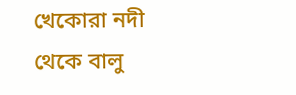খেকোরা নদী থেকে বালু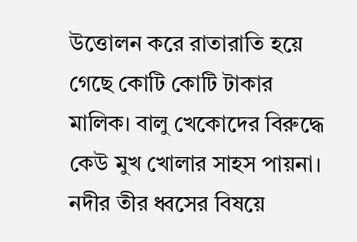উত্তোলন করে রাতারাতি হয়ে গেছে কোটি কোটি টাকার মালিক। বালু খেকোদের বিরুদ্ধে কেউ মুখ খোলার সাহস পায়না।
নদীর তীর ধ্বসের বিষয়ে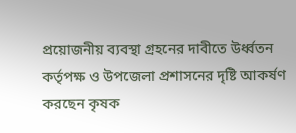প্রয়োজনীয় ব্যবস্থা গ্রহনের দাবীতে উর্ধ্বতন কর্তৃপক্ষ ও উপজেলা প্রশাসনের দৃষ্টি আকর্ষণ করছেন কৃষক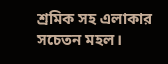শ্রমিক সহ এলাকার সচেতন মহল।